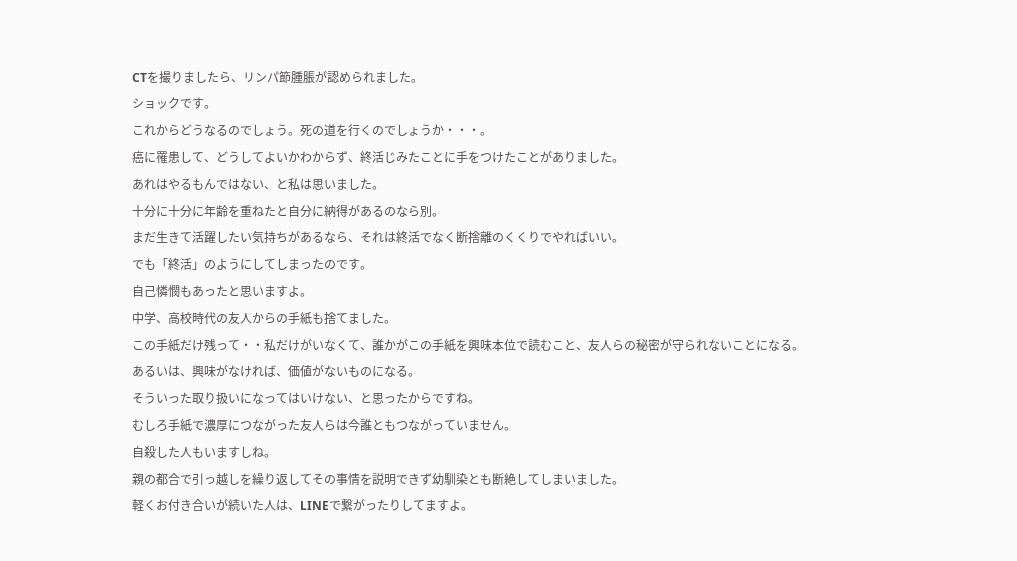CTを撮りましたら、リンパ節腫脹が認められました。
ショックです。
これからどうなるのでしょう。死の道を行くのでしょうか・・・。
癌に罹患して、どうしてよいかわからず、終活じみたことに手をつけたことがありました。
あれはやるもんではない、と私は思いました。
十分に十分に年齢を重ねたと自分に納得があるのなら別。
まだ生きて活躍したい気持ちがあるなら、それは終活でなく断捨離のくくりでやればいい。
でも「終活」のようにしてしまったのです。
自己憐憫もあったと思いますよ。
中学、高校時代の友人からの手紙も捨てました。
この手紙だけ残って・・私だけがいなくて、誰かがこの手紙を興味本位で読むこと、友人らの秘密が守られないことになる。
あるいは、興味がなければ、価値がないものになる。
そういった取り扱いになってはいけない、と思ったからですね。
むしろ手紙で濃厚につながった友人らは今誰ともつながっていません。
自殺した人もいますしね。
親の都合で引っ越しを繰り返してその事情を説明できず幼馴染とも断絶してしまいました。
軽くお付き合いが続いた人は、LINEで繋がったりしてますよ。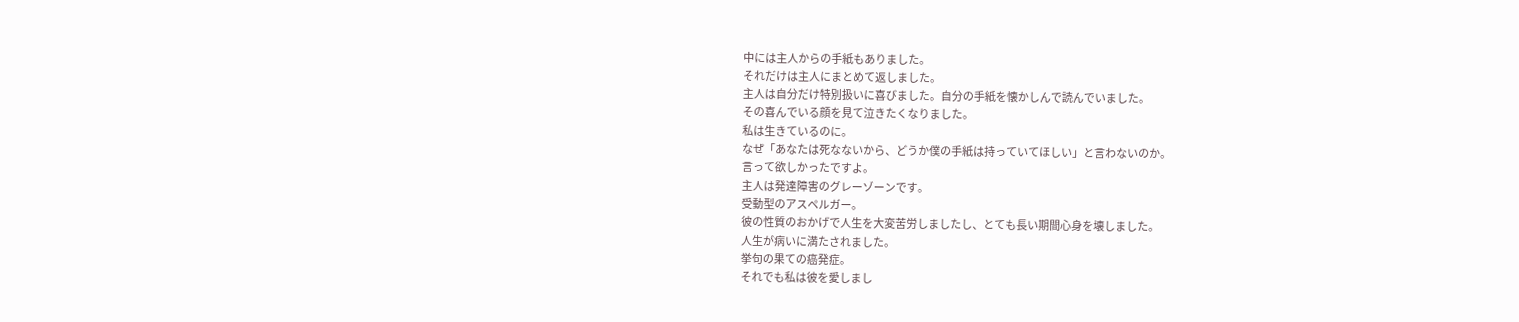中には主人からの手紙もありました。
それだけは主人にまとめて返しました。
主人は自分だけ特別扱いに喜びました。自分の手紙を懐かしんで読んでいました。
その喜んでいる顔を見て泣きたくなりました。
私は生きているのに。
なぜ「あなたは死なないから、どうか僕の手紙は持っていてほしい」と言わないのか。
言って欲しかったですよ。
主人は発達障害のグレーゾーンです。
受動型のアスペルガー。
彼の性質のおかげで人生を大変苦労しましたし、とても長い期間心身を壊しました。
人生が病いに満たされました。
挙句の果ての癌発症。
それでも私は彼を愛しまし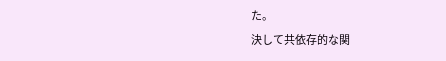た。
決して共依存的な関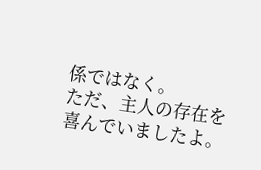係ではなく。
ただ、主人の存在を喜んでいましたよ。